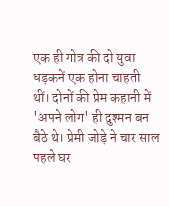एक ही गोत्र की दो युवा धड़कनें एक होना चाहती थीं। दोनों की प्रेम कहानी में 'अपने लोग' ही दुश्मन बन बैठे थे। प्रेमी जोड़े ने चार साल पहले घर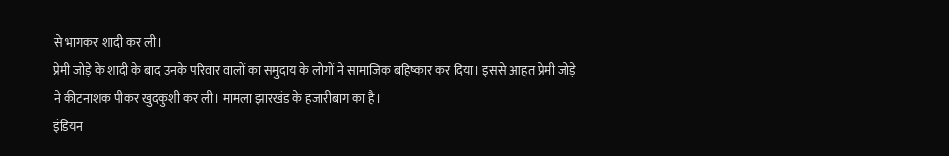से भागकर शादी कर ली।
प्रेमी जोड़े के शादी के बाद उनके परिवार वालों का समुदाय के लोगों ने सामाजिक बहिष्कार कर दिया। इससे आहत प्रेमी जोड़े ने कीटनाशक पीकर खुदकुशी कर ली। मामला झारखंड के हजारीबाग का है।
इंडियन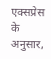एक्सप्रेस के अनुसार,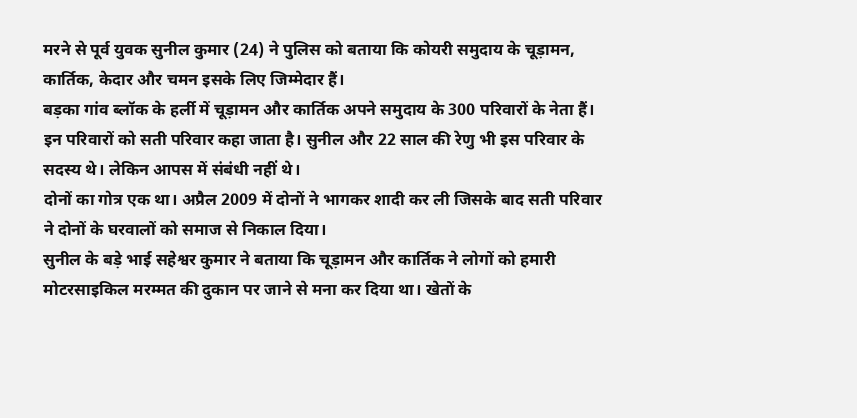मरने से पूर्व युवक सुनील कुमार (24) ने पुलिस को बताया कि कोयरी समुदाय के चूड़ामन, कार्तिक, केदार और चमन इसके लिए जिम्मेदार हैं।
बड़का गांव ब्लॉक के हर्ली में चूड़ामन और कार्तिक अपने समुदाय के 300 परिवारों के नेता हैं। इन परिवारों को सती परिवार कहा जाता है। सुनील और 22 साल की रेणु भी इस परिवार के सदस्य थे। लेकिन आपस में संबंधी नहीं थे।
दोनों का गोत्र एक था। अप्रैल 2009 में दोनों ने भागकर शादी कर ली जिसके बाद सती परिवार ने दोनों के घरवालों को समाज से निकाल दिया।
सुनील के बड़े भाई सहेश्वर कुमार ने बताया कि चूड़ामन और कार्तिक ने लोगों को हमारी मोटरसाइकिल मरम्मत की दुकान पर जाने से मना कर दिया था। खेतों के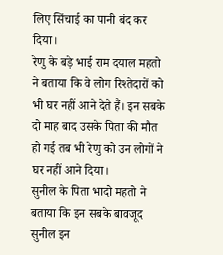लिए सिंचाई का पानी बंद कर दिया।
रेणु के बड़े भाई राम दयाल महतो ने बताया कि वे लोग रिश्तेदारों को भी घर नहीं आने देते हैं। इन सबके दो माह बाद उसके पिता की मौत हो गई तब भी रेणु को उन लोगों ने घर नहीं आने दिया।
सुनील के पिता भादो महतो ने बताया कि इन सबके बावजूद सुनील इन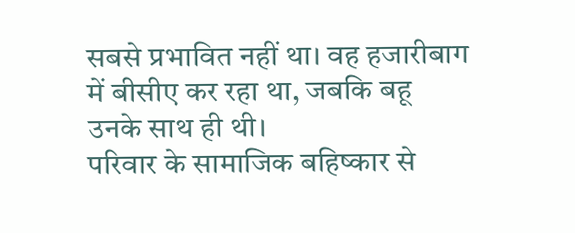सबसे प्रभावित नहीं था। वह हजारीबाग में बीसीए कर रहा था, जबकि बहू उनके साथ ही थी।
परिवार के सामाजिक बहिष्कार से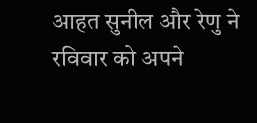आहत सुनील और रेणु ने रविवार को अपने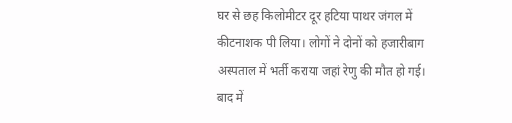घर से छह किलोमीटर दूर हटिया पाथर जंगल में कीटनाशक पी लिया। लोगों ने दोनों को हजारीबाग अस्पताल में भर्ती कराया जहां रेणु की मौत हो गई। बाद में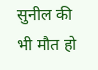सुनील की भी मौत हो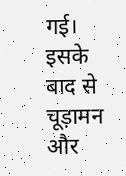गई। इसके बाद से चूड़ामन और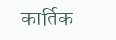कार्तिक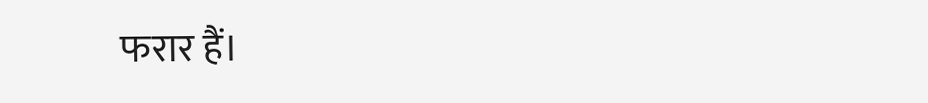फरार हैं।